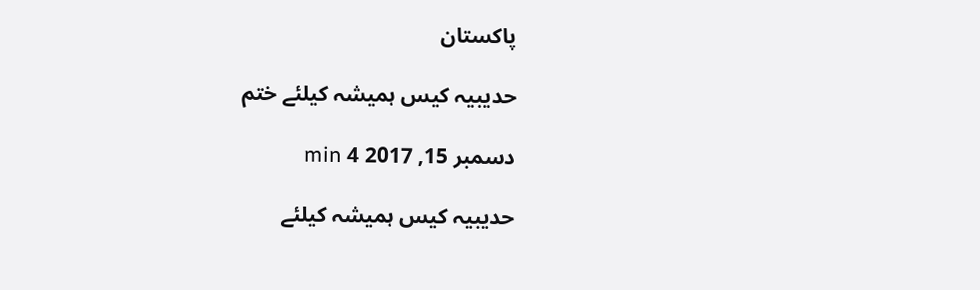پاکستان

حدیبیہ کیس ہمیشہ کیلئے ختم

دسمبر 15, 2017 4 min

حدیبیہ کیس ہمیشہ کیلئے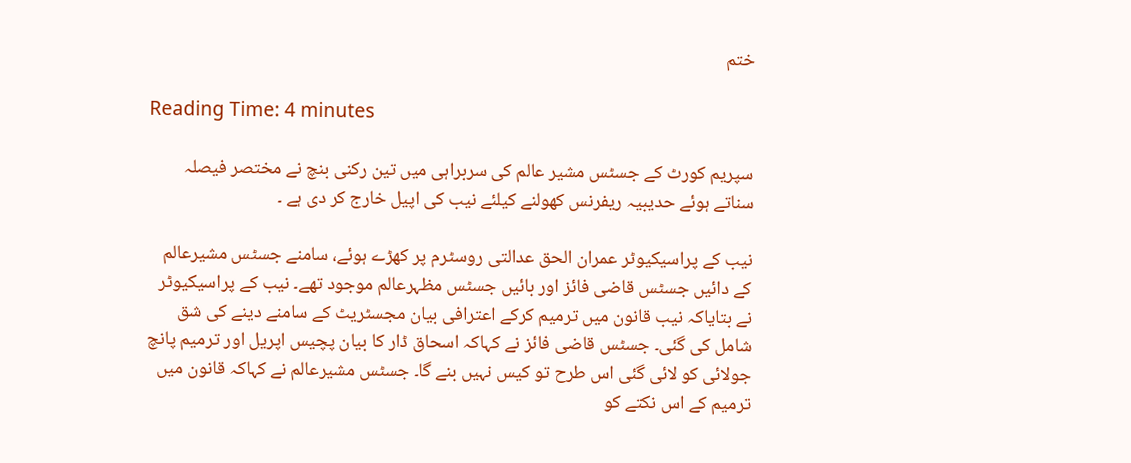ختم

Reading Time: 4 minutes

سپریم کورٹ کے جسٹس مشیر عالم کی سربراہی میں تین رکنی بنچ نے مختصر فیصلہ سناتے ہوئے حدیبیہ ریفرنس کھولنے کیلئے نیب کی اپیل خارج کر دی ہے ۔

نیب کے پراسیکیوٹر عمران الحق عدالتی روسٹرم پر کھڑے ہوئے، سامنے جسٹس مشیرعالم کے دائیں جسٹس قاضی فائز اور بائیں جسٹس مظہرعالم موجود تھے۔ نیب کے پراسیکیوٹر نے بتایاکہ نیب قانون میں ترمیم کرکے اعترافی بیان مجسٹریٹ کے سامنے دینے کی شق شامل کی گئی۔ جسٹس قاضی فائز نے کہاکہ اسحاق ڈار کا بیان پچیس اپریل اور ترمیم پانچ جولائی کو لائی گئی اس طرح تو کیس نہیں بنے گا۔ جسٹس مشیرعالم نے کہاکہ قانون میں ترمیم کے اس نکتے کو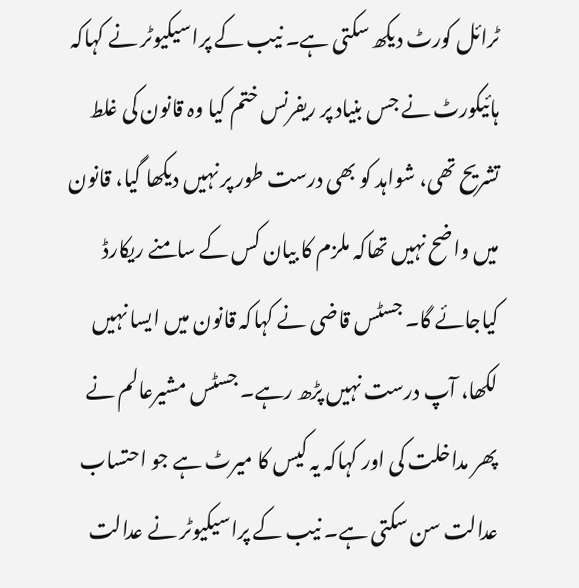ٹرائل کورٹ دیکھ سکتی ہے۔ نیب کے پراسیکیوٹر نے کہاکہ ہائیکورٹ نے جس بنیاد پر ریفرنس ختم کیا وہ قانون کی غلط تشریح تھی، شواہد کو بھی درست طور پر نہیں دیکھا گیا، قانون میں واضح نہیں تھاکہ ملزم کا بیان کس کے سامنے ریکارڈ کیاجائے گا۔ جسٹس قاضی نے کہاکہ قانون میں ایسا نہیں لکھا، آپ درست نہیں پڑھ رہے۔ جسٹس مشیرعالم نے پھر مداخلت کی اور کہاکہ یہ کیس کا میرٹ ہے جو احتساب عدالت سن سکتی ہے۔ نیب کے پراسیکیوٹر نے عدالت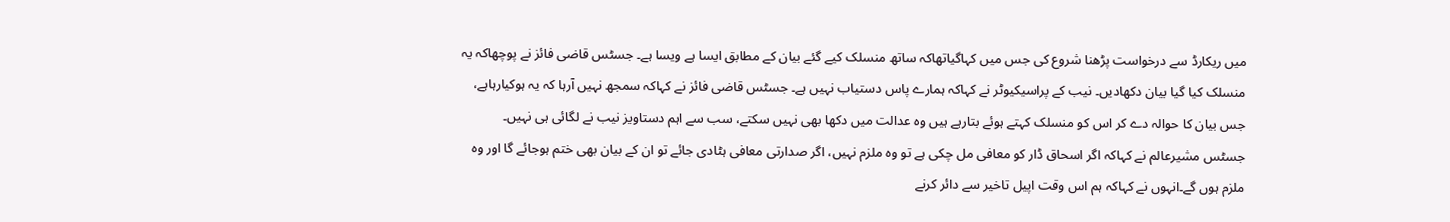میں ریکارڈ سے درخواست پڑھنا شروع کی جس میں کہاگیاتھاکہ ساتھ منسلک کیے گئے بیان کے مطابق ایسا ہے ویسا ہے۔ جسٹس قاضی فائز نے پوچھاکہ یہ منسلک کیا گیا بیان دکھادیں۔ نیب کے پراسیکیوٹر نے کہاکہ ہمارے پاس دستیاب نہیں ہے۔ جسٹس قاضی فائز نے کہاکہ سمجھ نہیں آرہا کہ یہ ہوکیارہاہے، جس بیان کا حوالہ دے کر اس کو منسلک کہتے ہوئے بتارہے ہیں وہ عدالت میں دکھا بھی نہیں سکتے، سب سے اہم دستاویز نیب نے لگائی ہی نہیں۔
جسٹس مشیرعالم نے کہاکہ اگر اسحاق ڈار کو معافی مل چکی ہے تو وہ ملزم نہیں، اگر صدارتی معافی ہٹادی جائے تو ان کے بیان بھی ختم ہوجائے گا اور وہ ملزم ہوں گے۔انہوں نے کہاکہ ہم اس وقت اپیل تاخیر سے دائر کرنے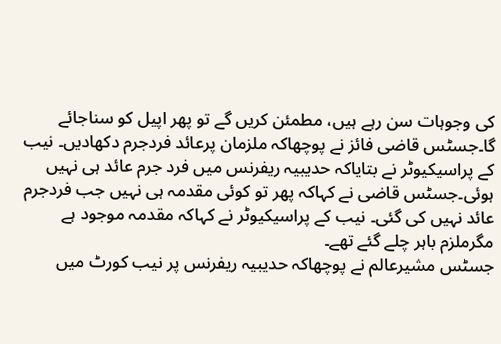کی وجوہات سن رہے ہیں، مطمئن کریں گے تو پھر اپیل کو سناجائے گا۔جسٹس قاضی فائز نے پوچھاکہ ملزمان پرعائد فردجرم دکھادیں۔ نیب کے پراسیکیوٹر نے بتایاکہ حدیبیہ ریفرنس میں فرد جرم عائد ہی نہیں ہوئی۔جسٹس قاضی نے کہاکہ پھر تو کوئی مقدمہ ہی نہیں جب فردجرم عائد نہیں کی گئی۔ نیب کے پراسیکیوٹر نے کہاکہ مقدمہ موجود ہے مگرملزم باہر چلے گئے تھے۔
جسٹس مشیرعالم نے پوچھاکہ حدیبیہ ریفرنس پر نیب کورٹ میں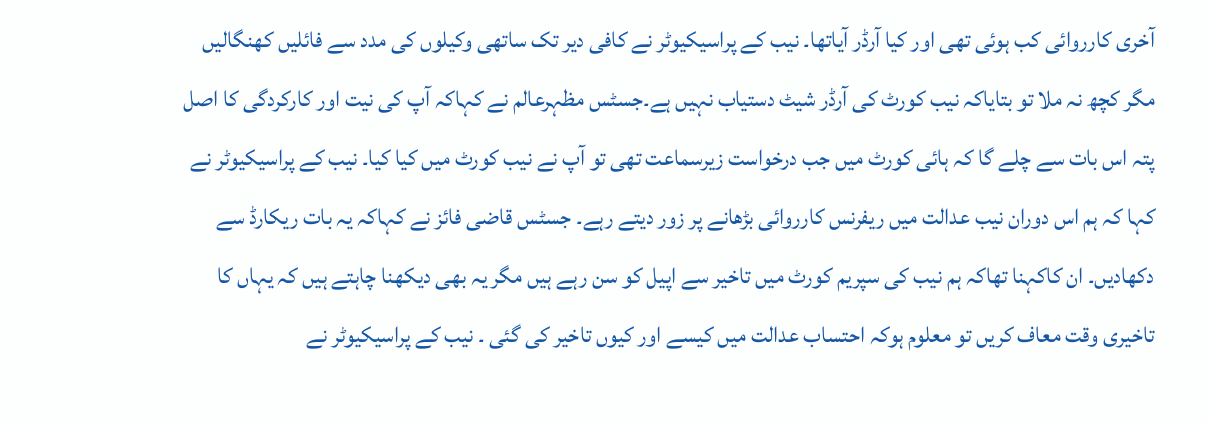آخری کارروائی کب ہوئی تھی اور کیا آرڈر آیاتھا۔ نیب کے پراسیکیوٹر نے کافی دیر تک ساتھی وکیلوں کی مدد سے فائلیں کھنگالیں مگر کچھ نہ ملا تو بتایاکہ نیب کورٹ کی آرڈر شیٹ دستیاب نہیں ہے۔جسٹس مظہرعالم نے کہاکہ آپ کی نیت اور کارکردگی کا اصل پتہ اس بات سے چلے گا کہ ہائی کورٹ میں جب درخواست زیرسماعت تھی تو آپ نے نیب کورٹ میں کیا کیا۔ نیب کے پراسیکیوٹر نے کہا کہ ہم اس دوران نیب عدالت میں ریفرنس کارروائی بڑھانے پر زور دیتے رہے۔ جسٹس قاضی فائز نے کہاکہ یہ بات ریکارڈ سے دکھادیں۔ ان کاکہنا تھاکہ ہم نیب کی سپریم کورٹ میں تاخیر سے اپیل کو سن رہے ہیں مگر یہ بھی دیکھنا چاہتے ہیں کہ یہاں کا تاخیری وقت معاف کریں تو معلوم ہوکہ احتساب عدالت میں کیسے اور کیوں تاخیر کی گئی ۔ نیب کے پراسیکیوٹر نے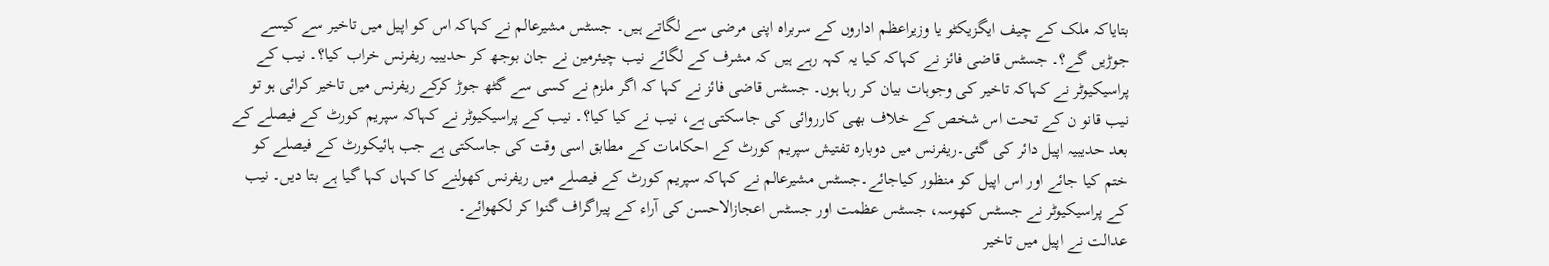بتایاکہ ملک کے چیف ایگزیکٹو یا وزیراعظم اداروں کے سربراہ اپنی مرضی سے لگاتے ہیں۔ جسٹس مشیرعالم نے کہاکہ اس کو اپیل میں تاخیر سے کیسے جوڑیں گے؟۔ جسٹس قاضی فائز نے کہاکہ کیا یہ کہہ رہے ہیں کہ مشرف کے لگائے نیب چیئرمین نے جان بوجھ کر حدیبیہ ریفرنس خراب کیا؟۔ نیب کے پراسیکیوٹر نے کہاکہ تاخیر کی وجوہات بیان کر رہا ہوں۔ جسٹس قاضی فائز نے کہا کہ اگر ملزم نے کسی سے گٹھ جوڑ کرکے ریفرنس میں تاخیر کرائی ہو تو نیب قانو ن کے تحت اس شخص کے خلاف بھی کارروائی کی جاسکتی ہے، نیب نے کیا کیا؟۔ نیب کے پراسیکیوٹر نے کہاکہ سپریم کورٹ کے فیصلے کے بعد حدیبیہ اپیل دائر کی گئی۔ریفرنس میں دوبارہ تفتیش سپریم کورٹ کے احکامات کے مطابق اسی وقت کی جاسکتی ہے جب ہائیکورٹ کے فیصلے کو ختم کیا جائے اور اس اپیل کو منظور کیاجائے۔جسٹس مشیرعالم نے کہاکہ سپریم کورٹ کے فیصلے میں ریفرنس کھولنے کا کہاں کہا گیا ہے بتا دیں۔ نیب کے پراسیکیوٹر نے جسٹس کھوسہ، جسٹس عظمت اور جسٹس اعجازالاحسن کی آراء کے پیراگراف گنوا کر لکھوائے۔
عدالت نے اپیل میں تاخیر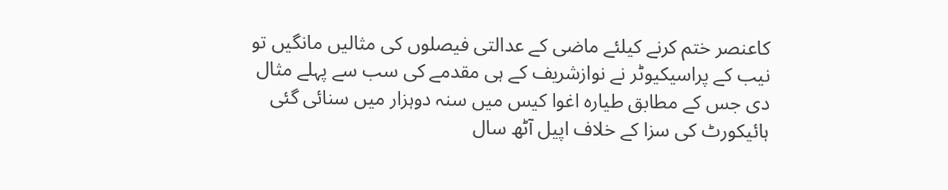کاعنصر ختم کرنے کیلئے ماضی کے عدالتی فیصلوں کی مثالیں مانگیں تو نیب کے پراسیکیوٹر نے نوازشریف کے ہی مقدمے کی سب سے پہلے مثال دی جس کے مطابق طیارہ اغوا کیس میں سنہ دوہزار میں سنائی گئی ہائیکورٹ کی سزا کے خلاف اپیل آٹھ سال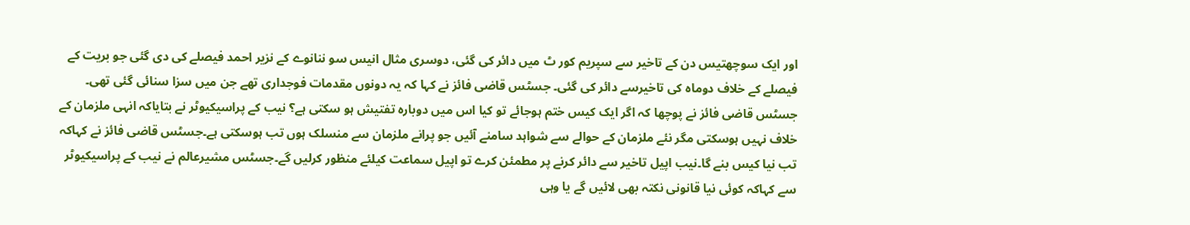اور ایک سوچھتیس دن کے تاخیر سے سپریم کور ٹ میں دائر کی گئی، دوسری مثال انیس سو ننانوے کے نزیر احمد فیصلے کی دی گئی جو بریت کے فیصلے کے خلاف دوماہ کی تاخیرسے دائر کی گئی۔ جسٹس قاضی فائز نے کہا کہ یہ دونوں مقدمات فوجداری تھے جن میں سزا سنائی گئی تھی۔
جسٹس قاضی فائز نے پوچھا کہ اگر ایک کیس ختم ہوجائے تو کیا اس میں دوبارہ تفتیش ہو سکتی ہے؟ نیب کے پراسیکیوٹر نے بتایاکہ انہی ملزمان کے خلاف نہیں ہوسکتی مگر نئے ملزمان کے حوالے سے شواہد سامنے آئیں جو پرانے ملزمان سے منسلک ہوں تب ہوسکتی ہے۔جسٹس قاضی فائز نے کہاکہ تب نیا کیس بنے گا۔نیب اپیل تاخیر سے دائر کرنے پر مطمئن کرے تو اپیل سماعت کیلئے منظور کرلیں گے۔جسٹس مشیرعالم نے نیب کے پراسیکیوٹر سے کہاکہ کوئی نیا قانونی نکتہ بھی لائیں گے یا وہی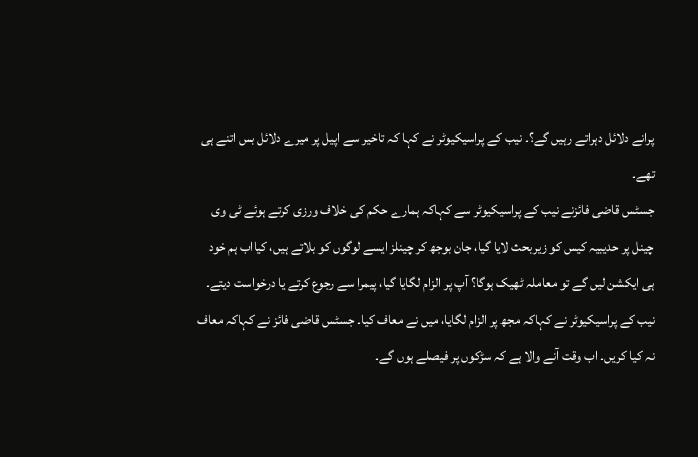پرانے دلائل دہراتے رہیں گے؟۔ نیب کے پراسیکیوٹر نے کہا کہ تاخیر سے اپیل پر میرے دلائل بس اتنے ہی تھے۔
جسٹس قاضی فائزنے نیب کے پراسیکیوٹر سے کہاکہ ہمارے حکم کی خلاف ورزی کرتے ہوئے ٹی وی چینل پر حدیبیہ کیس کو زیربحث لایا گیا، جان بوجھ کر چینلز ایسے لوگوں کو بلاتے ہیں، کیااب ہم خود ہی ایکشن لیں گے تو معاملہ ٹھیک ہوگا؟ آپ پر الزام لگایا گیا، پیمرا سے رجوع کرتے یا درخواست دیتے۔ نیب کے پراسیکیوٹر نے کہاکہ مجھ پر الزام لگایا، میں نے معاف کیا۔ جسٹس قاضی فائز نے کہاکہ معاف نہ کیا کریں۔ اب وقت آنے والا ہے کہ سڑکوں پر فیصلے ہوں گے۔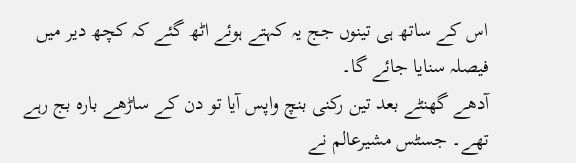اس کے ساتھ ہی تینوں جج یہ کہتے ہوئے اٹھ گئے کہ کچھ دیر میں فیصلہ سنایا جائے گا۔
آدھے گھنٹے بعد تین رکنی بنچ واپس آیا تو دن کے ساڑھے بارہ بج رہے تھے۔ جسٹس مشیرعالم نے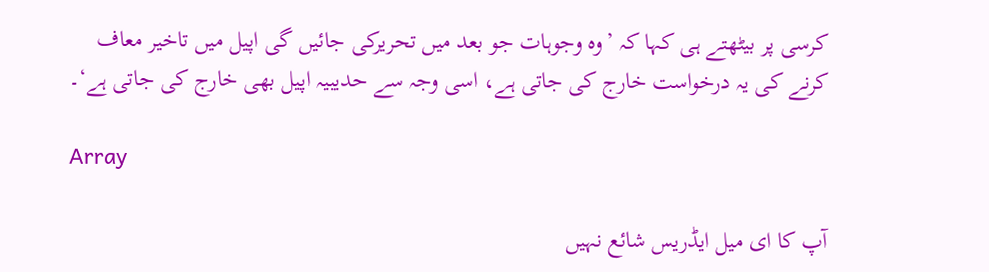کرسی پر بیٹھتے ہی کہا کہ ’وہ وجوہات جو بعد میں تحریرکی جائیں گی اپیل میں تاخیر معاف کرنے کی یہ درخواست خارج کی جاتی ہے، اسی وجہ سے حدیبیہ اپیل بھی خارج کی جاتی ہے‘۔

Array

آپ کا ای میل ایڈریس شائع نہیں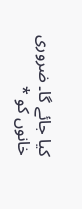کیا جائے گا۔ ضروری خانوں کو *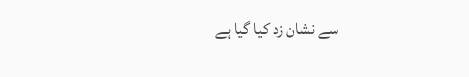سے نشان زد کیا گیا ہے